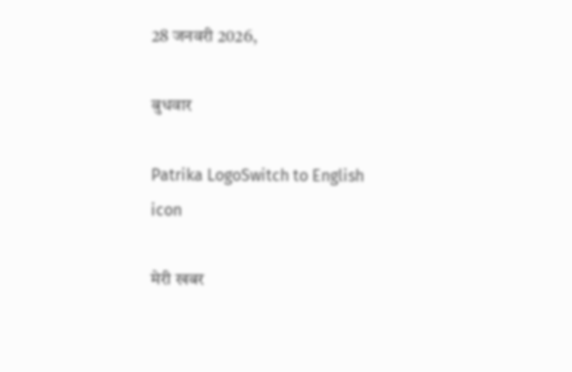28 जनवरी 2026,

बुधवार

Patrika LogoSwitch to English
icon

मेरी खबर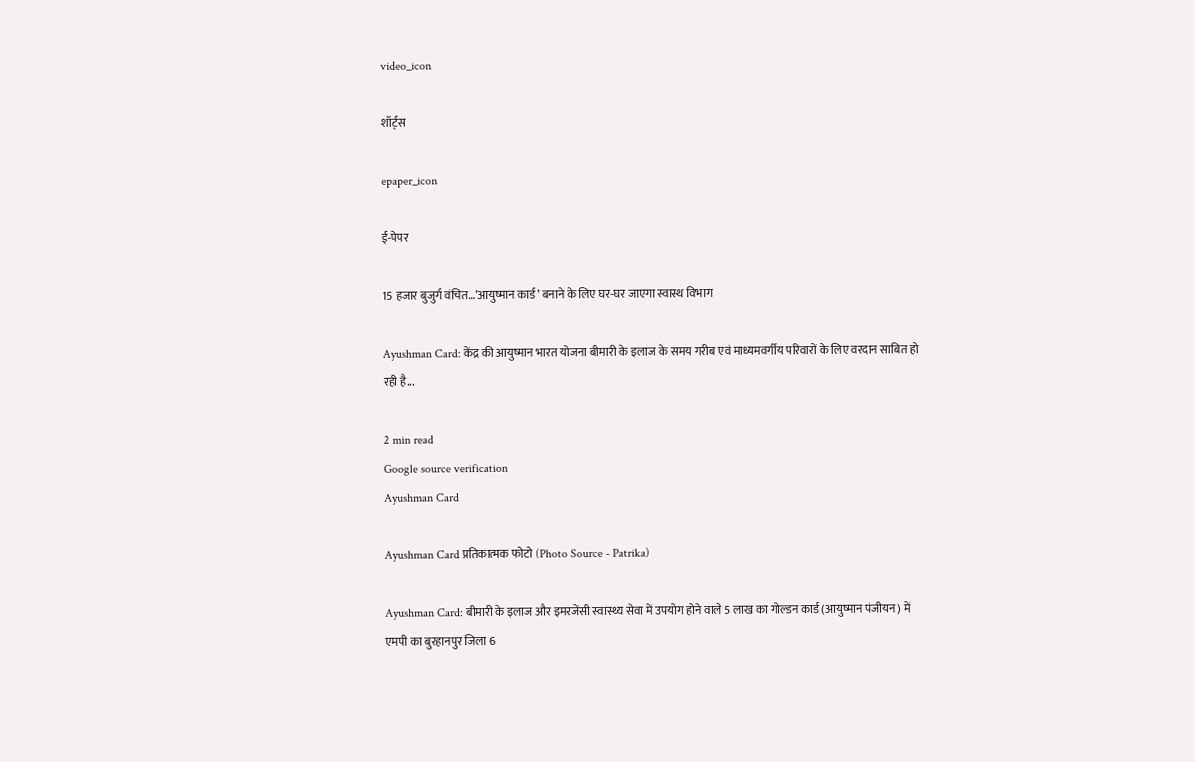video_icon

शॉर्ट्स

epaper_icon

ई-पेपर

15 हजार बुजुर्ग वंचित…’आयुष्मान कार्ड’ बनाने के लिए घर-घर जाएगा स्वास्थ विभाग

Ayushman Card: केंद्र की आयुष्मान भारत योजना बीमारी के इलाज के समय गरीब एवं माध्यमवर्गीय परिवारों के लिए वरदान साबित हो रही है...

2 min read
Google source verification
Ayushman Card

Ayushman Card प्रतिकात्मक फोटो (Photo Source - Patrika)

Ayushman Card: बीमारी के इलाज और इमरजेंसी स्वास्थ्य सेवा में उपयोग होने वाले 5 लाख का गोल्डन कार्ड (आयुष्मान पंजीयन) में एमपी का बुरहानपुर जिला 6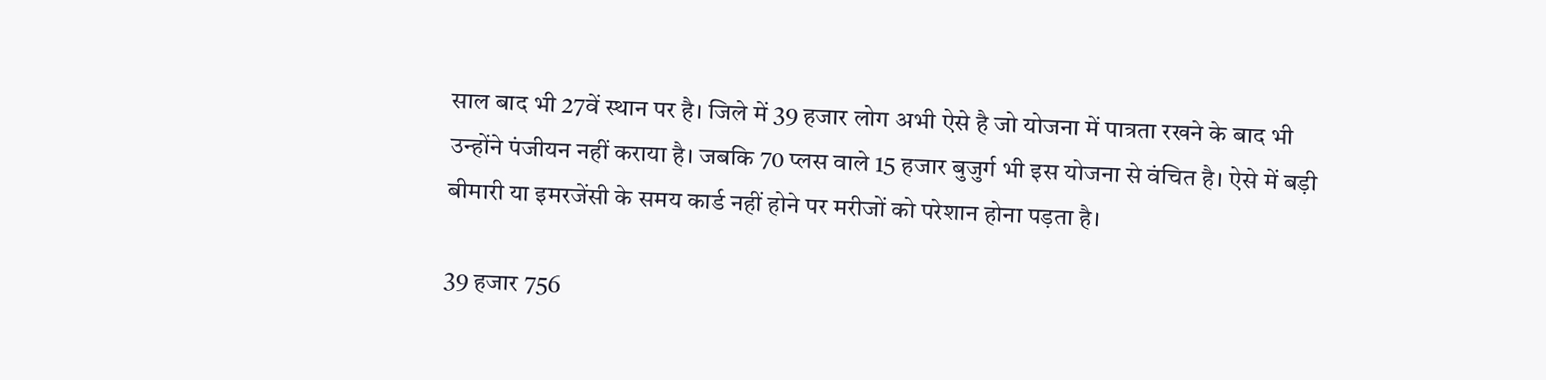साल बाद भी 27वें स्थान पर है। जिले में 39 हजार लोग अभी ऐसे है जो योजना में पात्रता रखने के बाद भी उन्होंने पंजीयन नहीं कराया है। जबकि 70 प्लस वाले 15 हजार बुजुर्ग भी इस योजना से वंचित है। ऐसे में बड़ी बीमारी या इमरजेंसी के समय कार्ड नहीं होने पर मरीजों को परेशान होना पड़ता है।

39 हजार 756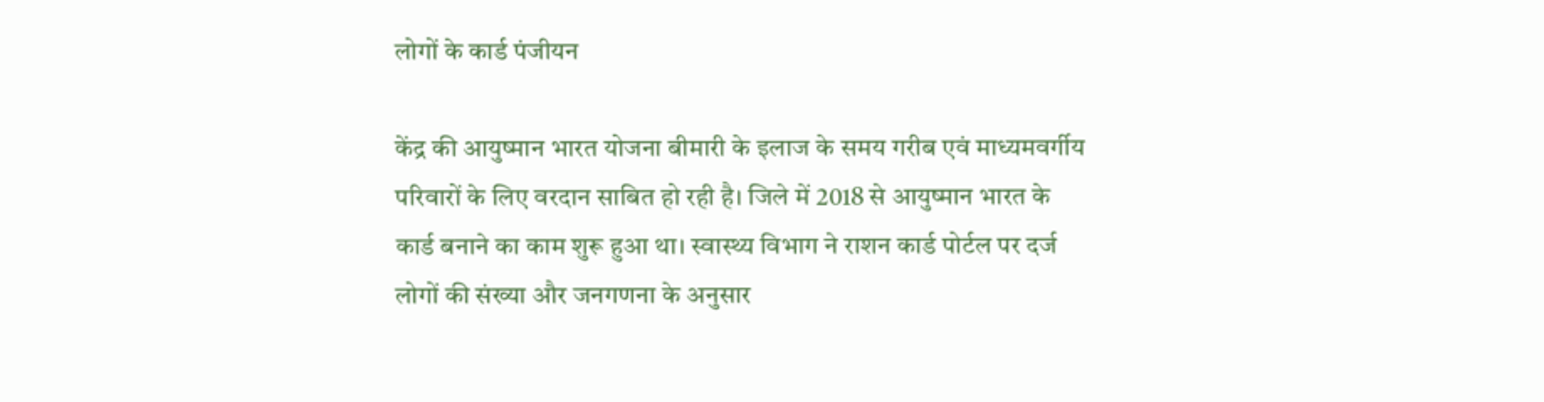लोगों के कार्ड पंजीयन

केंद्र की आयुष्मान भारत योजना बीमारी के इलाज के समय गरीब एवं माध्यमवर्गीय परिवारों के लिए वरदान साबित हो रही है। जिले में 2018 से आयुष्मान भारत के कार्ड बनाने का काम शुरू हुआ था। स्वास्थ्य विभाग ने राशन कार्ड पोर्टल पर दर्ज लोगों की संख्या और जनगणना के अनुसार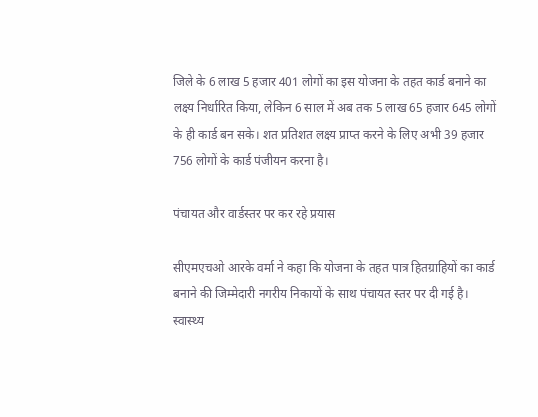जिले के 6 लाख 5 हजार 401 लोगों का इस योजना के तहत कार्ड बनाने का लक्ष्य निर्धारित किया, लेकिन 6 साल में अब तक 5 लाख 65 हजार 645 लोगों के ही कार्ड बन सके। शत प्रतिशत लक्ष्य प्राप्त करने के लिए अभी 39 हजार 756 लोगों के कार्ड पंजीयन करना है।

पंचायत और वार्डस्तर पर कर रहे प्रयास

सीएमएचओ आरके वर्मा ने कहा कि योजना के तहत पात्र हितग्राहियों का कार्ड बनाने की जिम्मेदारी नगरीय निकायों के साथ पंचायत स्तर पर दी गई है। स्वास्थ्य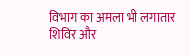विभाग का अमला भी लगातार शिविर और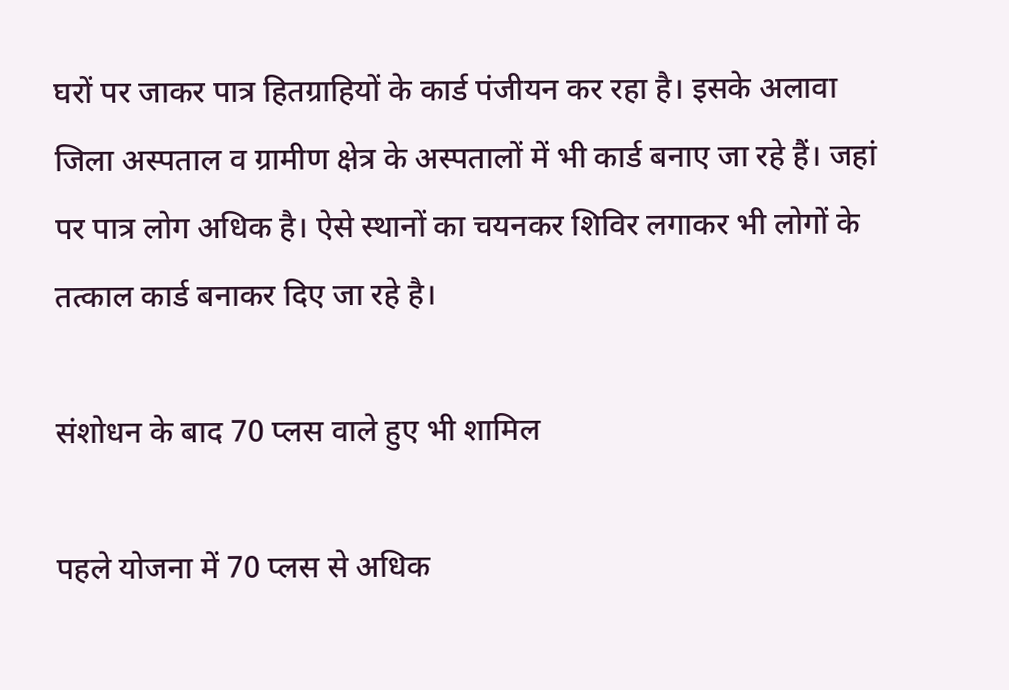घरों पर जाकर पात्र हितग्राहियों के कार्ड पंजीयन कर रहा है। इसके अलावा जिला अस्पताल व ग्रामीण क्षेत्र के अस्पतालों में भी कार्ड बनाए जा रहे हैं। जहां पर पात्र लोग अधिक है। ऐसे स्थानों का चयनकर शिविर लगाकर भी लोगों के तत्काल कार्ड बनाकर दिए जा रहे है।

संशोधन के बाद 70 प्लस वाले हुए भी शामिल

पहले योजना में 70 प्लस से अधिक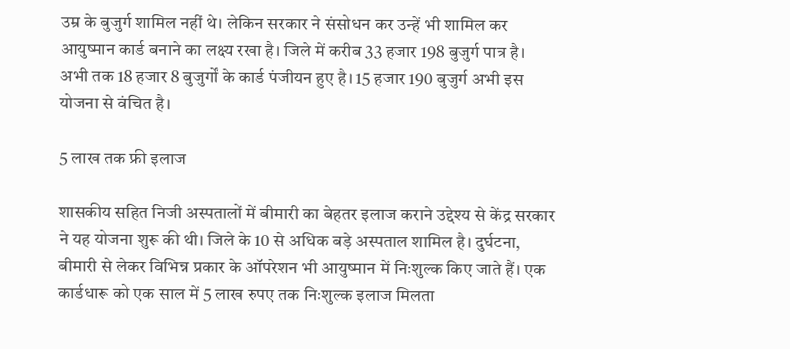उम्र के बुजुर्ग शामिल नहीं थे। लेकिन सरकार ने संसोधन कर उन्हें भी शामिल कर आयुष्मान कार्ड बनाने का लक्ष्य रखा है। जिले में करीब 33 हजार 198 बुजुर्ग पात्र है। अभी तक 18 हजार 8 बुजुर्गों के कार्ड पंजीयन हुए है। 15 हजार 190 बुजुर्ग अभी इस योजना से वंचित है।

5 लाख तक फ्री इलाज

शासकीय सहित निजी अस्पतालों में बीमारी का बेहतर इलाज कराने उद्देश्य से केंद्र सरकार ने यह योजना शुरू की थी। जिले के 10 से अधिक बड़े अस्पताल शामिल है। दुर्घटना, बीमारी से लेकर विभिन्न प्रकार के ऑपरेशन भी आयुष्मान में निःशुल्क किए जाते हैं। एक कार्डधारू को एक साल में 5 लाख रुपए तक निःशुल्क इलाज मिलता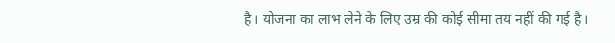है। योजना का लाभ लेने के लिए उम्र की कोई सीमा तय नहीं की गई है।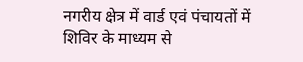नगरीय क्षेत्र में वार्ड एवं पंचायतों में शिविर के माध्यम से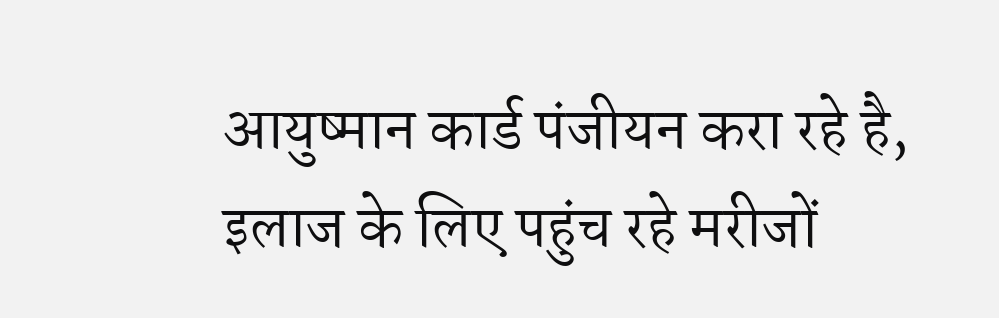आयुष्मान कार्ड पंजीयन करा रहे है, इलाज के लिए पहुंच रहे मरीजों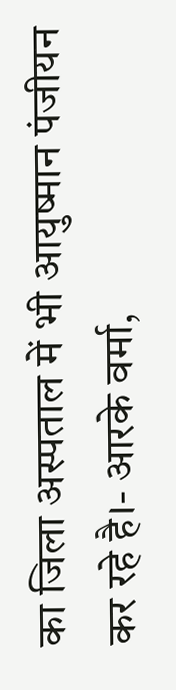का जिला अस्पताल में भी आयुष्मान पंजीयन कर रहे है।- आरके वर्मा,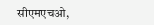सीएमएचओ,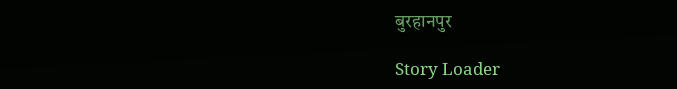बुरहानपुर

Story Loader